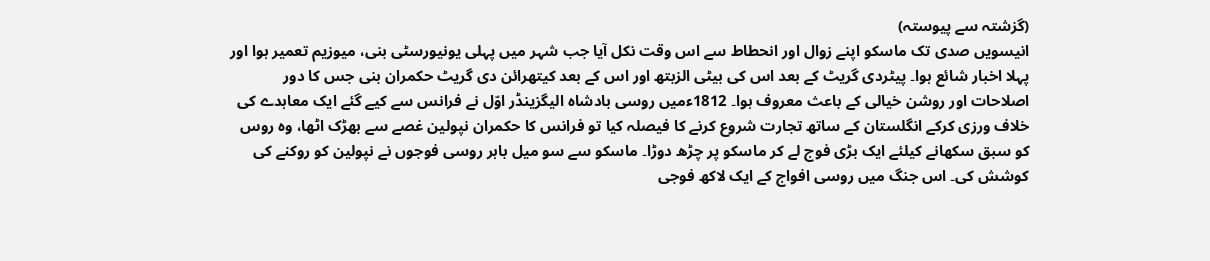(گزشتہ سے پیوستہ)
انیسویں صدی تک ماسکو اپنے زوال اور انحطاط سے اس وقت نکل آیا جب شہر میں پہلی یونیورسٹی بنی، میوزیم تعمیر ہوا اور پہلا اخبار شائع ہوا۔ پیٹردی گریٹ کے بعد اس کی بیٹی الزبتھ اور اس کے بعد کیتھرائن دی گریٹ حکمران بنی جس کا دور اصلاحات اور روشن خیالی کے باعث معروف ہوا۔ 1812ءمیں روسی بادشاہ الیگزینڈر اوّل نے فرانس سے کیے گئے ایک معاہدے کی خلاف ورزی کرکے انگلستان کے ساتھ تجارت شروع کرنے کا فیصلہ کیا تو فرانس کا حکمران نپولین غصے سے بھڑک اٹھا، وہ روس کو سبق سکھانے کیلئے ایک بڑی فوج لے کر ماسکو پر چڑھ دوڑا۔ ماسکو سے سو میل باہر روسی فوجوں نے نپولین کو روکنے کی کوشش کی۔ اس جنگ میں روسی افواج کے ایک لاکھ فوجی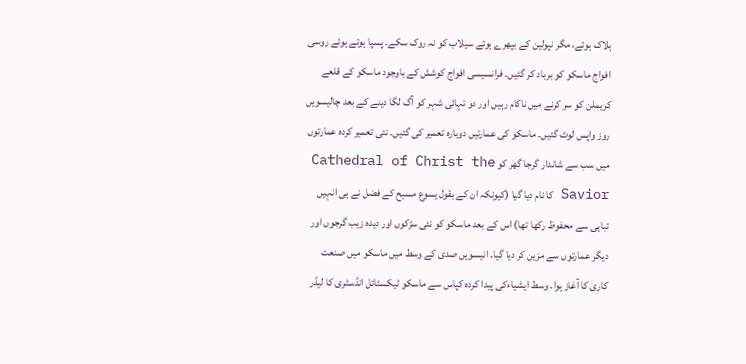ہلاک ہوئے، مگر نپولین کے بپھرے ہوئے سیلاب کو نہ روک سکے۔ پسپا ہوتے ہوئے روسی افواج ماسکو کو برباد کر گئیں۔ فرانسیسی افواج کوشش کے باوجود ماسکو کے قلعے کریملن کو سر کرنے میں ناکام رہیں اور دو تہائی شہر کو آگ لگا دینے کے بعد چالیسویں روز واپس لوٹ گئیں۔ ماسکو کی عمارتیں دوبارہ تعمیر کی گئیں۔ نئی تعمیر کردہ عمارتوں میں سب سے شاندار گرجا گھر کو Cathedral of Christ the Savior کا نام دیا گیا (کیونکہ ان کے بقول یسوع مسیح کے فضل نے ہی انہیں تباہی سے محفوظ رکھا تھا) اس کے بعد ماسکو کو نئی سڑکوں اور دیدہ زیب گرجوں اور دیگر عمارتوں سے مزین کر دیا گیا۔ انیسویں صدی کے وسط میں ماسکو میں صنعت کاری کا آغاز ہوا۔ وسط ایشیاءکی پیدا کردہ کپاس سے ماسکو ٹیکسٹائل انڈسٹری کا لیڈر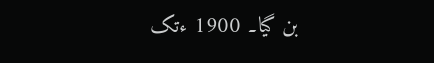بن گیا۔ 1900 ءتک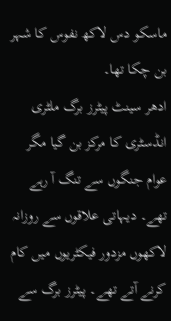ماسکو دس لاکھ نفوس کا شہر بن چکا تھا۔
ادھر سینٹ پیٹرز برگ ملٹری انڈسٹری کا مرکز بن گیا مگر عوام جنگوں سے تنگ آ رہے تھے۔ دیہاتی علاقوں سے روزانہ لاکھوں مزدور فیکٹریوں میں کام کرنے آتے تھے۔ پیٹرز برگ سے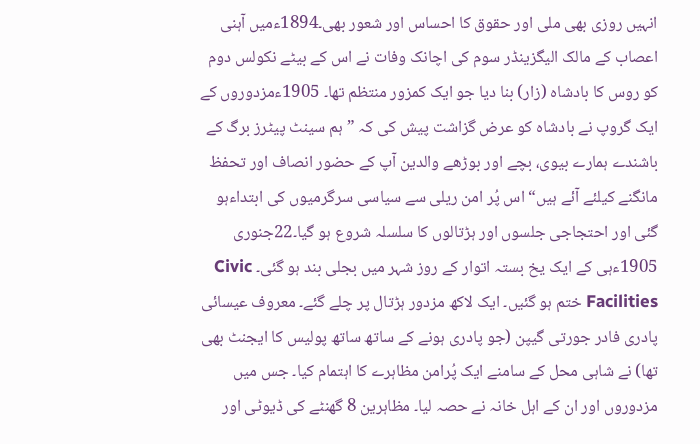انہیں روزی بھی ملی اور حقوق کا احساس اور شعور بھی۔1894ءمیں آہنی اعصاب کے مالک الیگزینڈر سوم کی اچانک وفات نے اس کے بیٹے نکولس دوم کو روس کا بادشاہ (زار) بنا دیا جو ایک کمزور منتظم تھا۔ 1905ءمزدوروں کے ایک گروپ نے بادشاہ کو عرض گزاشت پیش کی کہ ”ہم سینٹ پیٹرز برگ کے باشندے ہمارے بیوی، بچے اور بوڑھے والدین آپ کے حضور انصاف اور تحفظ مانگنے کیلئے آئے ہیں“ اس پُر امن ریلی سے سیاسی سرگرمیوں کی ابتداءہو گئی اور احتجاجی جلسوں اور ہڑتالوں کا سلسلہ شروع ہو گیا۔22جنوری 1905ءہی کے ایک یخ بستہ اتوار کے روز شہر میں بجلی بند ہو گئی۔ Civic Facilities ختم ہو گئیں۔ ایک لاکھ مزدور ہڑتال پر چلے گئے۔ معروف عیسائی پادری فادر جورتی گیپن (جو پادری ہونے کے ساتھ ساتھ پولیس کا ایجنٹ بھی تھا) نے شاہی محل کے سامنے ایک پُرامن مظاہرے کا اہتمام کیا۔ جس میں مزدوروں اور ان کے اہل خانہ نے حصہ لیا۔ مظاہرین 8 گھنٹے کی ڈیوٹی اور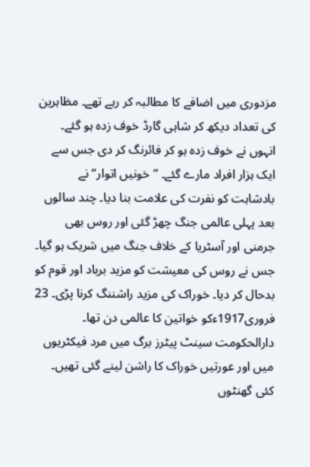مزدوری میں اضافے کا مطالبہ کر رہے تھے۔ مظاہرین کی تعداد دیکھ کر شاہی گارڈ خوف زدہ ہو گئے۔ انہوں نے خوف زدہ ہو کر فائرنگ کر دی جس سے ایک ہزار افراد مارے گئے۔ ”خونیں اتوار“ نے بادشاہت کو نفرت کی علامت بنا دیا۔ چند سالوں بعد پہلی عالمی جنگ چھڑ گئی اور روس بھی جرمنی اور آسٹریا کے خلاف جنگ میں شریک ہو گیا۔ جس نے روس کی معیشت کو مزید برباد اور قوم کو بدحال کر دیا۔ خوراک کی مزید راشننگ کرنا پڑی۔ 23 فروری1917ءکو خواتین کا عالمی دن تھا۔ دارالحکومت سینٹ پیٹرز برگ میں مرد فیکٹریوں میں اور عورتیں خوراک کا راشن لینے گئی تھیں۔ کئی گھنٹوں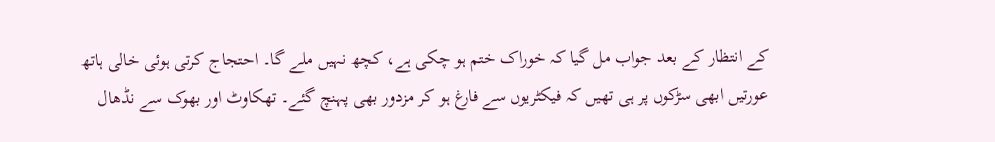کے انتظار کے بعد جواب مل گیا کہ خوراک ختم ہو چکی ہے، کچھ نہیں ملے گا۔ احتجاج کرتی ہوئی خالی ہاتھ عورتیں ابھی سڑکوں پر ہی تھیں کہ فیکٹریوں سے فارغ ہو کر مزدور بھی پہنچ گئے۔ تھکاوٹ اور بھوک سے نڈھال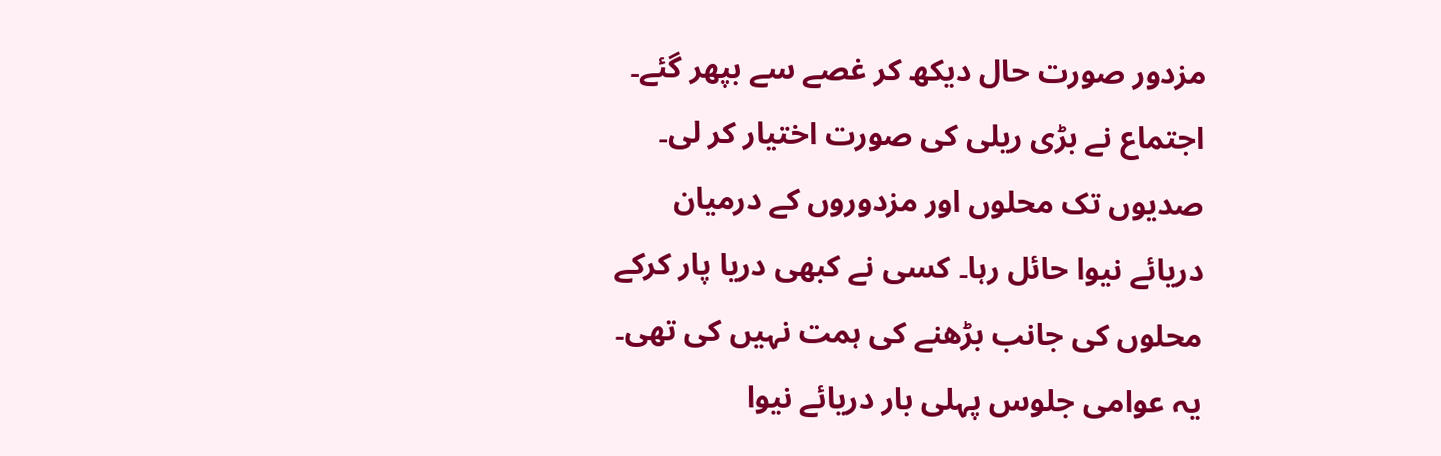مزدور صورت حال دیکھ کر غصے سے بپھر گئے۔ اجتماع نے بڑی ریلی کی صورت اختیار کر لی۔ صدیوں تک محلوں اور مزدوروں کے درمیان دریائے نیوا حائل رہا۔ کسی نے کبھی دریا پار کرکے محلوں کی جانب بڑھنے کی ہمت نہیں کی تھی۔ یہ عوامی جلوس پہلی بار دریائے نیوا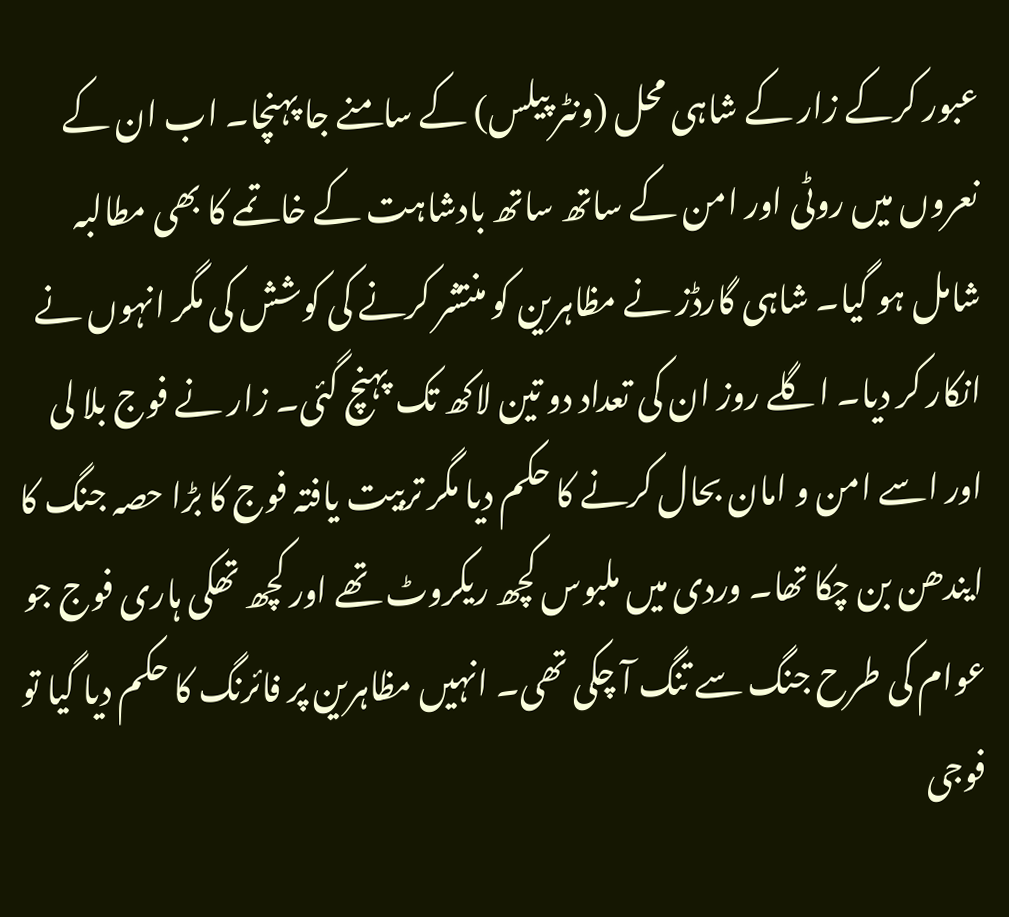عبور کرکے زار کے شاہی محل (ونٹر پیلس) کے سامنے جا پہنچا۔ اب ان کے نعروں میں روٹی اور امن کے ساتھ ساتھ بادشاہت کے خاتمے کا بھی مطالبہ شامل ہو گیا۔ شاہی گارڈز نے مظاہرین کو منتشر کرنے کی کوشش کی مگر انہوں نے انکار کر دیا۔ اگلے روز ان کی تعداد دو تین لاکھ تک پہنچ گئی۔ زار نے فوج بلا لی اور اسے امن و امان بحال کرنے کا حکم دیا مگر تربیت یافتہ فوج کا بڑا حصہ جنگ کا ایندھن بن چکا تھا۔ وردی میں ملبوس کچھ ریکروٹ تھے اور کچھ تھکی ہاری فوج جو عوام کی طرح جنگ سے تنگ آ چکی تھی۔ انہیں مظاہرین پر فائرنگ کا حکم دیا گیا تو فوجی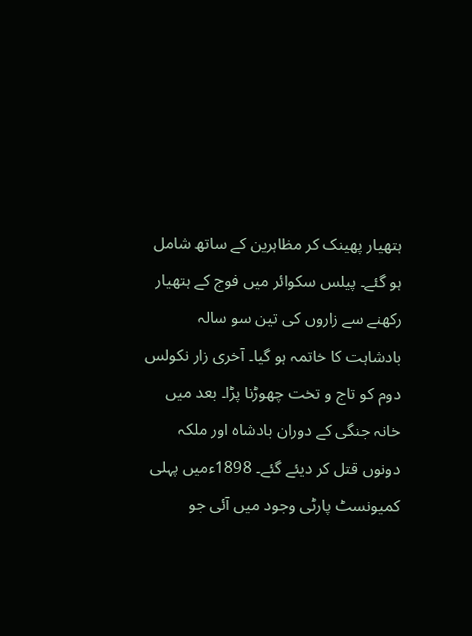ہتھیار پھینک کر مظاہرین کے ساتھ شامل ہو گئے۔ پیلس سکوائر میں فوج کے ہتھیار رکھنے سے زاروں کی تین سو سالہ بادشاہت کا خاتمہ ہو گیا۔ آخری زار نکولس دوم کو تاج و تخت چھوڑنا پڑا۔ بعد میں خانہ جنگی کے دوران بادشاہ اور ملکہ دونوں قتل کر دیئے گئے۔ 1898ءمیں پہلی کمیونسٹ پارٹی وجود میں آئی جو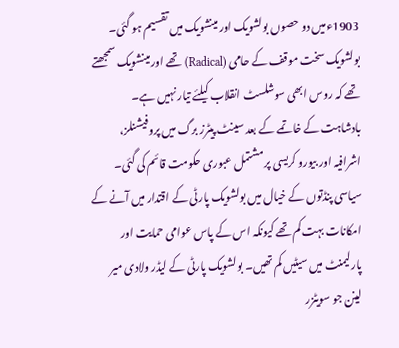1903ءمیں دو حصوں بولشویک اور مینشویک میں تقسیم ہو گئی۔ بولشویک سخت موقف کے حامی (Radical) تھے اور مینشویک سمجھتے تھے کہ روس ابھی سوشلسٹ انقلاب کیلئے تیار نہیں ہے۔
بادشاہت کے خاتمے کے بعد سینٹ پیٹرز برگ میں پروفیشنلز، اشرافیہ اور بیورو کریسی پر مشتمل عبوری حکومت قائم کی گئی۔ سیاسی پنڈتوں کے خیال میں بولشویک پارٹی کے اقتدار میں آنے کے امکانات بہت کم تھے کیونکہ اس کے پاس عوامی حمایت اور پارلیمنٹ میں سیٹیں کم تھیں۔ بولشویک پارٹی کے لیڈر ولادی میر لینن جو سویٹزر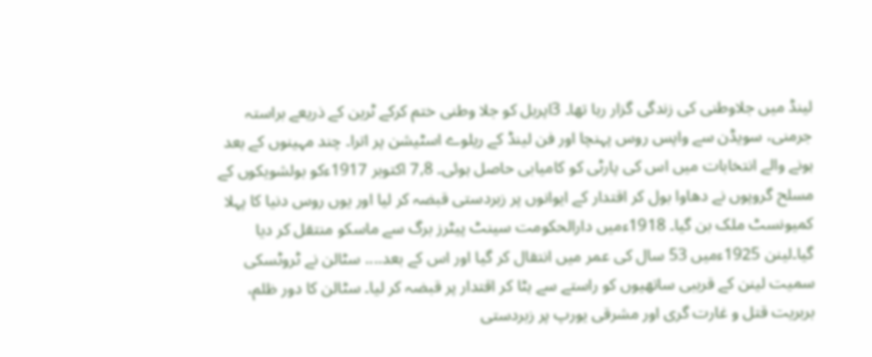لینڈ میں جلاوطنی کی زندگی گزار رہا تھا۔ 3اپریل کو جلا وطنی ختم کرکے ٹرین کے ذریعے براستہ جرمنی، سویڈن سے واپس روس پہنچا اور فن لینڈ کے ریلوے اسٹیشن پر اترا۔ چند مہینوں کے بعد ہونے والے انتخابات میں اس کی پارٹی کو کامیابی حاصل ہوئی۔ 7,8 اکتوبر 1917ءکو بولشویکوں کے مسلح گروپوں نے دھاوا بول کر اقتدار کے ایوانوں پر زبردستی قبضہ کر لیا اور یوں روس دنیا کا پہلا کمیونسٹ ملک بن گیا۔ 1918ءمیں دارالحکومت سینٹ پیٹرز برگ سے ماسکو منتقل کر دیا گیا۔لینن 1925ءمیں 53 سال کی عمر میں انتقال کر گیا اور اس کے بعد.... سٹالن نے ٹروٹسکی سمیت لینن کے قریبی ساتھیوں کو راستے سے ہٹا کر اقتدار پر قبضہ کر لیا۔ سٹالن کا دور ظلم، بربریت قتل و غارت گری اور مشرقی یورپ پر زبردستی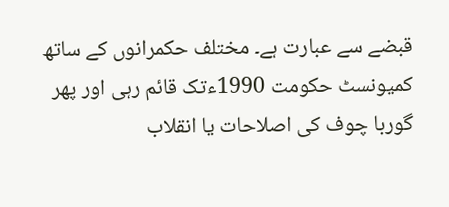قبضے سے عبارت ہے۔ مختلف حکمرانوں کے ساتھ کمیونسٹ حکومت 1990ءتک قائم رہی اور پھر گوربا چوف کی اصلاحات یا انقلاب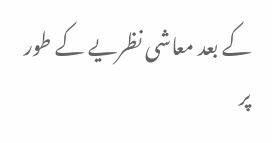کے بعد معاشی نظریے کے طور پر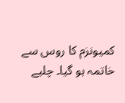کمیونزم کا روس سے خاتمہ ہو گیا۔ چلیے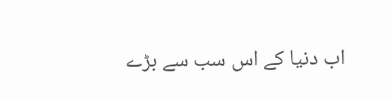اب دنیا کے اس سب سے بڑے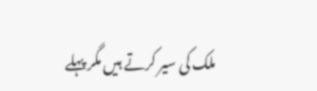ملک کی سیر کرتے ہیں مگر پہلے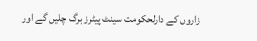زاروں کے دارلحکومت سینٹ پیٹرز برگ چلیں گے اور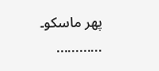پھر ماسکو۔
............